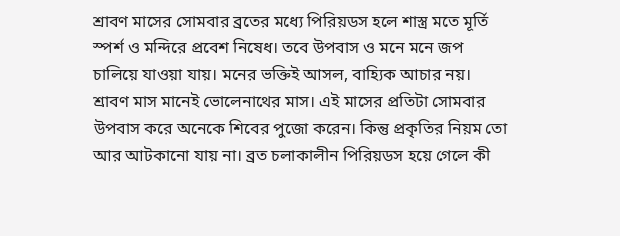শ্রাবণ মাসের সোমবার ব্রতের মধ্যে পিরিয়ডস হলে শাস্ত্র মতে মূর্তি স্পর্শ ও মন্দিরে প্রবেশ নিষেধ। তবে উপবাস ও মনে মনে জপ চালিয়ে যাওয়া যায়। মনের ভক্তিই আসল, বাহ্যিক আচার নয়।
শ্রাবণ মাস মানেই ভোলেনাথের মাস। এই মাসের প্রতিটা সোমবার উপবাস করে অনেকে শিবের পুজো করেন। কিন্তু প্রকৃতির নিয়ম তো আর আটকানো যায় না। ব্রত চলাকালীন পিরিয়ডস হয়ে গেলে কী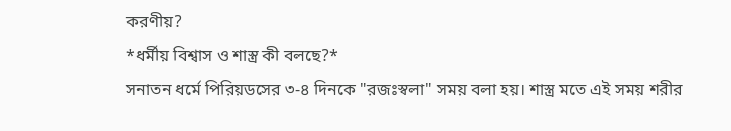করণীয়?
*ধর্মীয় বিশ্বাস ও শাস্ত্র কী বলছে?*
সনাতন ধর্মে পিরিয়ডসের ৩-৪ দিনকে "রজঃস্বলা" সময় বলা হয়। শাস্ত্র মতে এই সময় শরীর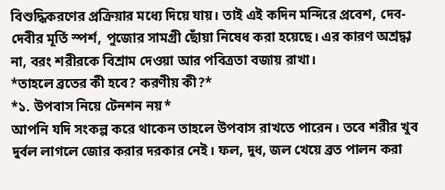বিশুদ্ধিকরণের প্রক্রিয়ার মধ্যে দিয়ে যায়। তাই এই কদিন মন্দিরে প্রবেশ, দেব-দেবীর মূর্তি স্পর্শ, পুজোর সামগ্রী ছোঁয়া নিষেধ করা হয়েছে। এর কারণ অশ্রদ্ধা না, বরং শরীরকে বিশ্রাম দেওয়া আর পবিত্রতা বজায় রাখা।
*তাহলে ব্রতের কী হবে? করণীয় কী?*
*১. উপবাস নিয়ে টেনশন নয়*
আপনি যদি সংকল্প করে থাকেন তাহলে উপবাস রাখতে পারেন। তবে শরীর খুব দুর্বল লাগলে জোর করার দরকার নেই। ফল, দুধ, জল খেয়ে ব্রত পালন করা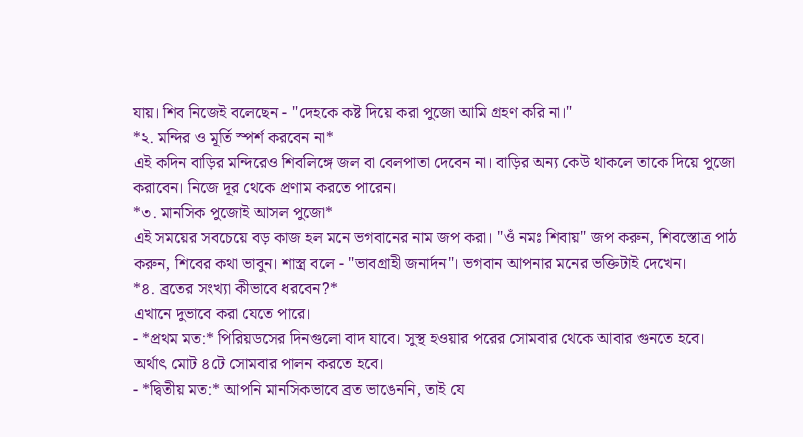যায়। শিব নিজেই বলেছেন - "দেহকে কষ্ট দিয়ে করা পুজো আমি গ্রহণ করি না।"
*২. মন্দির ও মূর্তি স্পর্শ করবেন না*
এই কদিন বাড়ির মন্দিরেও শিবলিঙ্গে জল বা বেলপাতা দেবেন না। বাড়ির অন্য কেউ থাকলে তাকে দিয়ে পুজো করাবেন। নিজে দূর থেকে প্রণাম করতে পারেন।
*৩. মানসিক পুজোই আসল পুজো*
এই সময়ের সবচেয়ে বড় কাজ হল মনে ভগবানের নাম জপ করা। "ওঁ নমঃ শিবায়" জপ করুন, শিবস্তোত্র পাঠ করুন, শিবের কথা ভাবুন। শাস্ত্র বলে - "ভাবগ্রাহী জনার্দন"। ভগবান আপনার মনের ভক্তিটাই দেখেন।
*৪. ব্রতের সংখ্যা কীভাবে ধরবেন?*
এখানে দুভাবে করা যেতে পারে।
- *প্রথম মত:* পিরিয়ডসের দিনগুলো বাদ যাবে। সুস্থ হওয়ার পরের সোমবার থেকে আবার গুনতে হবে। অর্থাৎ মোট ৪টে সোমবার পালন করতে হবে।
- *দ্বিতীয় মত:* আপনি মানসিকভাবে ব্রত ভাঙেননি, তাই যে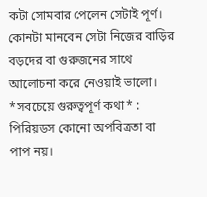কটা সোমবার পেলেন সেটাই পূর্ণ।
কোনটা মানবেন সেটা নিজের বাড়ির বড়দের বা গুরুজনের সাথে আলোচনা করে নেওয়াই ভালো।
*সবচেয়ে গুরুত্বপূর্ণ কথা* :
পিরিয়ডস কোনো অপবিত্রতা বা পাপ নয়।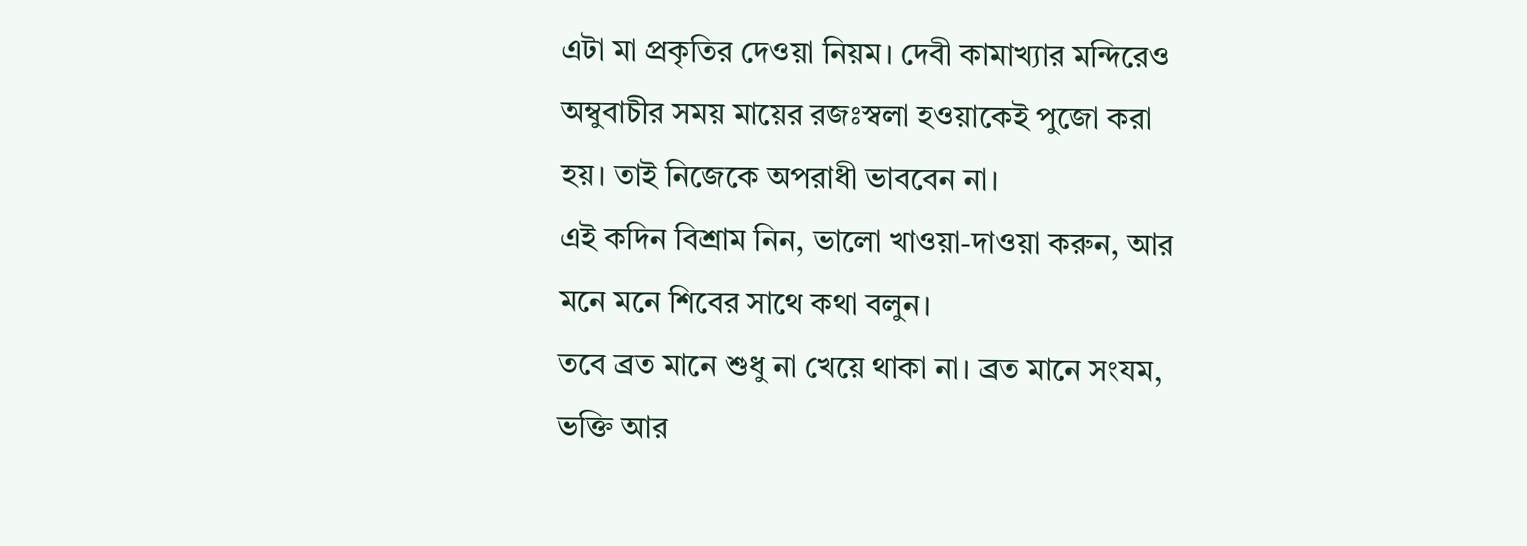এটা মা প্রকৃতির দেওয়া নিয়ম। দেবী কামাখ্যার মন্দিরেও অম্বুবাচীর সময় মায়ের রজঃস্বলা হওয়াকেই পুজো করা হয়। তাই নিজেকে অপরাধী ভাববেন না।
এই কদিন বিশ্রাম নিন, ভালো খাওয়া-দাওয়া করুন, আর মনে মনে শিবের সাথে কথা বলুন।
তবে ব্রত মানে শুধু না খেয়ে থাকা না। ব্রত মানে সংযম, ভক্তি আর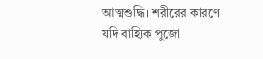আত্মশুদ্ধি। শরীরের কারণে যদি বাহ্যিক পুজো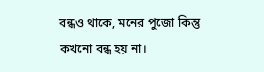বন্ধও থাকে, মনের পুজো কিন্তু কখনো বন্ধ হয় না।